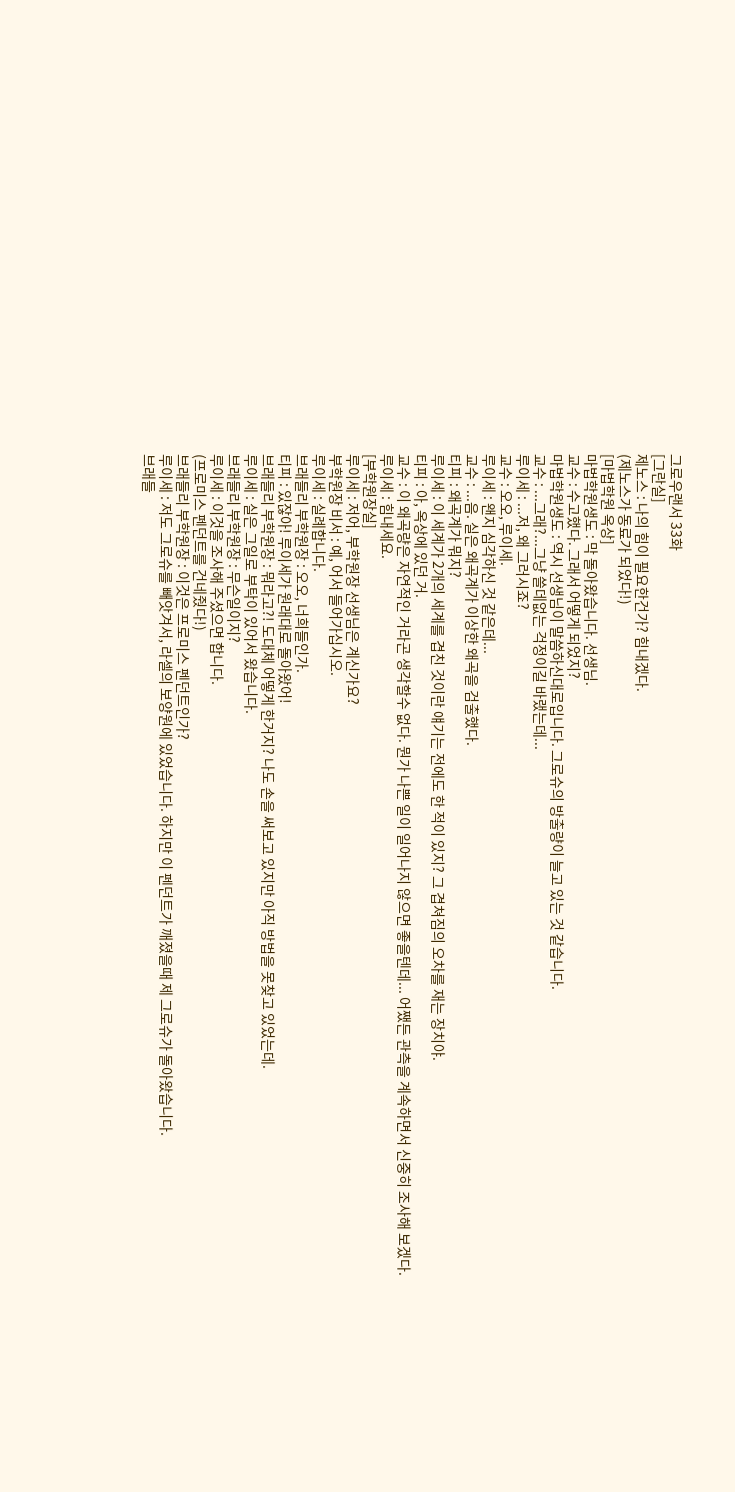그로우랜서 33화
[그란실]
제노스 : 나의 힘이 필요한건가? 힘내겠다.
(제노스가 동료가 되었다!)
[마법학원 옥상]
마법학원생도 : 막 돌아왔습니다. 선생님.
교수 : 수고했다. 그래서 어떻게 되었지?
마법학원생도 : 역시 선생님이 말씀하신대로입니다. 그로슈의 방출량이 늘고 있는 것 같습니다.
교수 : ...그래?...그냥 쓸데없는 걱정이길 바랬는데...
루이세 : ...저, 왜 그러시죠?
교수 : 오오, 루이세.
루이세 : 왠지 심각하신 것 같은데...
교수 : ...음. 실은 왜곡계가 이상한 왜곡을 검출했다.
티피 : 왜곡계가 뭐지?
루이세 : 이 세계가 2개의 세계를 겹친 것이란 얘기는 전에도 한 적이 있지? 그 겹쳐짐의 오차를 재는 장치야.
티피 : 아, 옥상에 있던 거.
교수 : 이 왜곡량은 자연적인 거라곤 생각할수 없다. 뭔가 나쁜 일이 일어나지 않으면 좋을텐데... 어쨌든 관측을 계속하면서 신중히 조사해 보겠다.
루이세 : 힘내세요.
[부학원장실]
루이세 : 저어, 부학원장 선생님은 계신가요?
부학원장 비서 : 예, 어서 들어가십시오.
루이세 : 실례합니다.
브래들리 부학원장 : 오오, 너희들인가.
티피 : 있잖아! 루이세가 원래대로 돌아왔어!
브래들리 부학원장 : 뭐라고?! 도대체 어떻게 한거지? 나도 손을 써보고 있지만 아직 방법을 못찾고 있었는데.
루이세 : 실은 그일로 부탁이 있어서 왔습니다.
브래들리 부학원장 : 무슨일이지?
루이세 : 이것을 조사해 주셨으면 합니다.
(프로미스 펜던트를 건네줬다!)
브래들리 부학원장 : 이것은 프로미스 펜던트인가?
루이세 : 저도 그로슈를 빼앗겨서, 라셀의 보양원에 있었습니다. 하지만 이 펜던트가 깨졌을때 제 그로슈가 돌아왔습니다.
브래들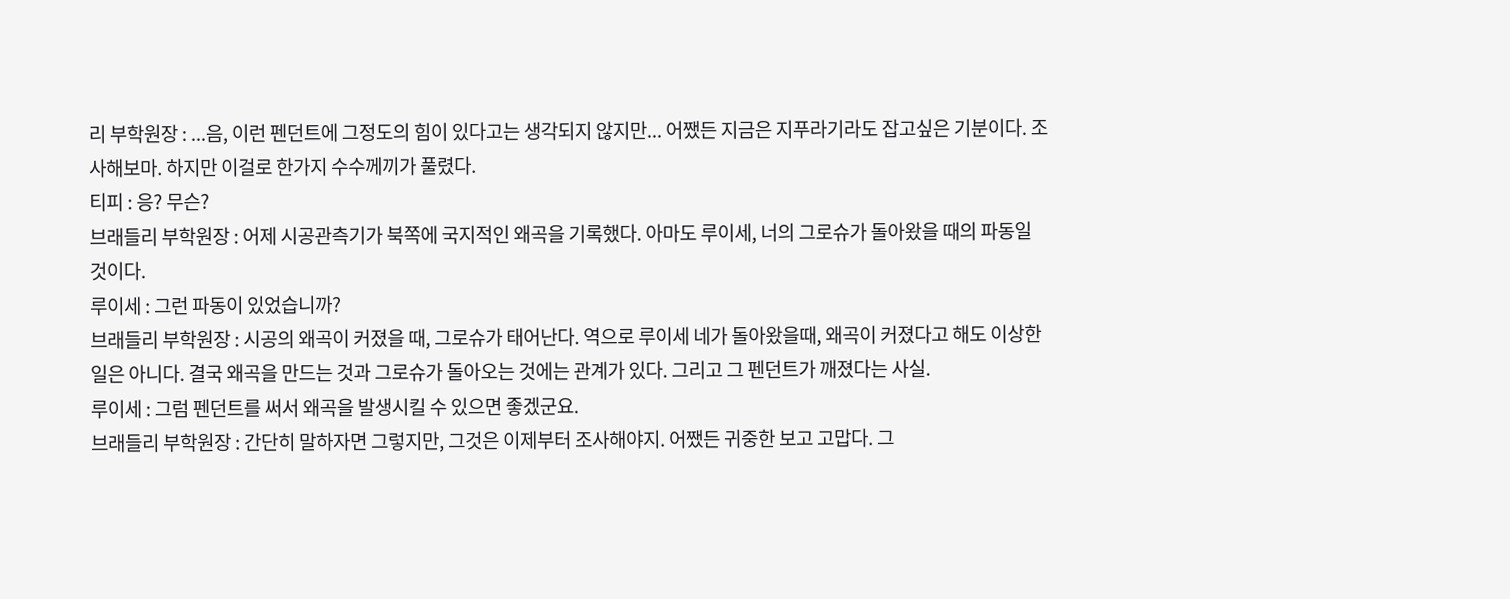리 부학원장 : ...음, 이런 펜던트에 그정도의 힘이 있다고는 생각되지 않지만... 어쨌든 지금은 지푸라기라도 잡고싶은 기분이다. 조사해보마. 하지만 이걸로 한가지 수수께끼가 풀렸다.
티피 : 응? 무슨?
브래들리 부학원장 : 어제 시공관측기가 북쪽에 국지적인 왜곡을 기록했다. 아마도 루이세, 너의 그로슈가 돌아왔을 때의 파동일 것이다.
루이세 : 그런 파동이 있었습니까?
브래들리 부학원장 : 시공의 왜곡이 커졌을 때, 그로슈가 태어난다. 역으로 루이세 네가 돌아왔을때, 왜곡이 커졌다고 해도 이상한 일은 아니다. 결국 왜곡을 만드는 것과 그로슈가 돌아오는 것에는 관계가 있다. 그리고 그 펜던트가 깨졌다는 사실.
루이세 : 그럼 펜던트를 써서 왜곡을 발생시킬 수 있으면 좋겠군요.
브래들리 부학원장 : 간단히 말하자면 그렇지만, 그것은 이제부터 조사해야지. 어쨌든 귀중한 보고 고맙다. 그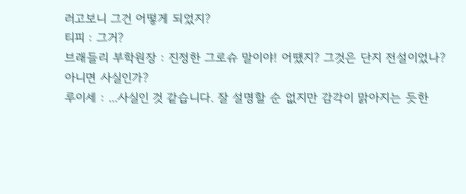러고보니 그건 어떻게 되었지?
티피 : 그거?
브래들리 부학원장 : 진정한 그로슈 말이야! 어땠지? 그것은 단지 전설이었나? 아니면 사실인가?
루이세 : ...사실인 것 같습니다. 잘 설명할 순 없지만 감각이 맑아지는 듯한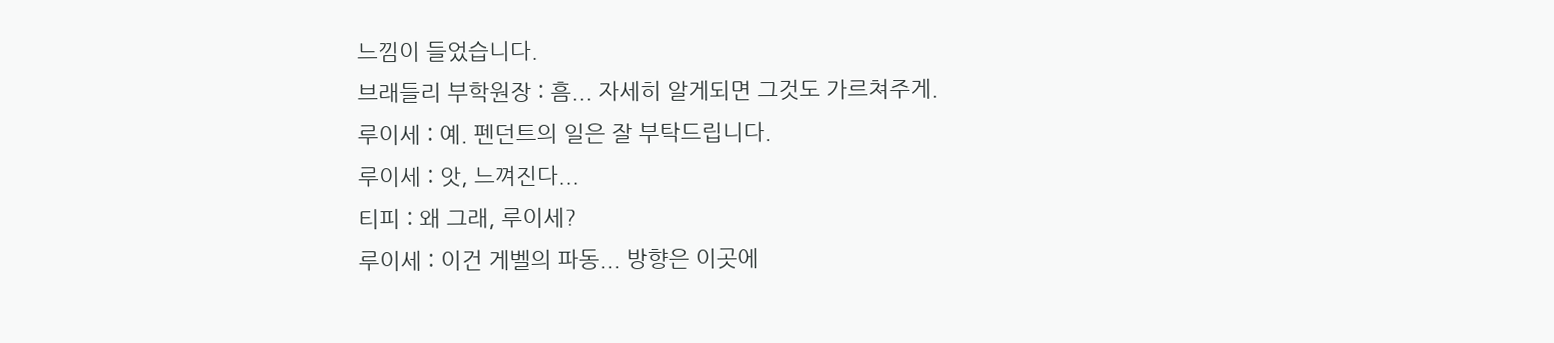느낌이 들었습니다.
브래들리 부학원장 : 흠... 자세히 알게되면 그것도 가르쳐주게.
루이세 : 예. 펜던트의 일은 잘 부탁드립니다.
루이세 : 앗, 느껴진다...
티피 : 왜 그래, 루이세?
루이세 : 이건 게벨의 파동... 방향은 이곳에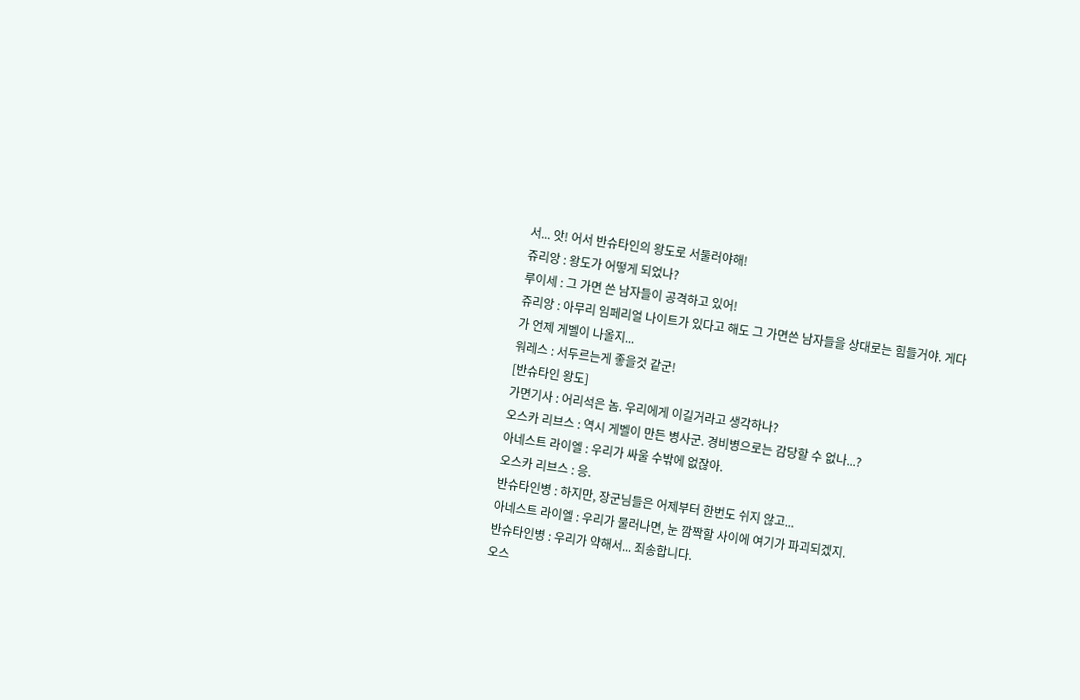서... 앗! 어서 반슈타인의 왕도로 서둘러야해!
쥬리앙 : 왕도가 어떻게 되었나?
루이세 : 그 가면 쓴 남자들이 공격하고 있어!
쥬리앙 : 아무리 임페리얼 나이트가 있다고 해도 그 가면쓴 남자들을 상대로는 힘들거야. 게다가 언제 게벨이 나올지...
워레스 : 서두르는게 좋을것 같군!
[반슈타인 왕도]
가면기사 : 어리석은 놈. 우리에게 이길거라고 생각하나?
오스카 리브스 : 역시 게벨이 만든 병사군. 경비병으로는 감당할 수 없나...?
아네스트 라이엘 : 우리가 싸울 수밖에 없잖아.
오스카 리브스 : 응.
반슈타인병 : 하지만, 장군님들은 어제부터 한번도 쉬지 않고...
아네스트 라이엘 : 우리가 물러나면, 눈 깜짝할 사이에 여기가 파괴되겠지.
반슈타인병 : 우리가 약해서... 죄송합니다.
오스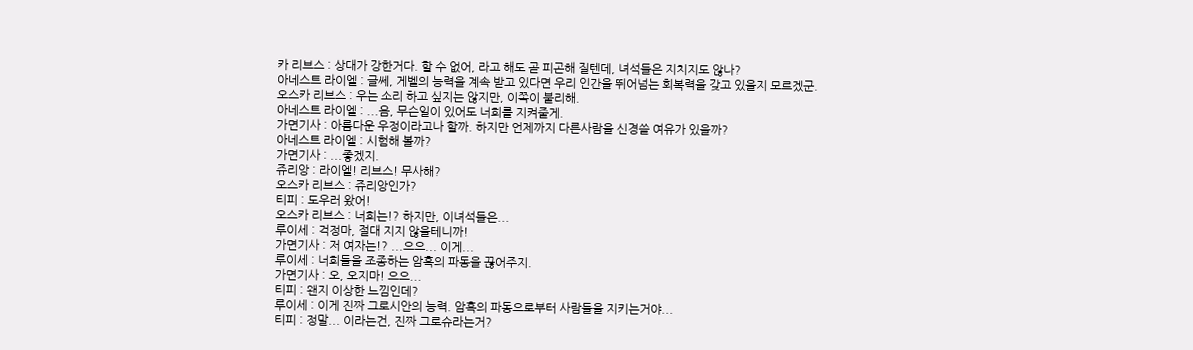카 리브스 : 상대가 강한거다. 할 수 없어, 라고 해도 곧 피곤해 질텐데, 녀석들은 지치지도 않나?
아네스트 라이엘 : 글쎄, 게벨의 능력을 계속 받고 있다면 우리 인간을 뛰어넘는 회복력을 갖고 있을지 모르겠군.
오스카 리브스 : 우는 소리 하고 싶지는 않지만, 이쪽이 불리해.
아네스트 라이엘 : ...음, 무슨일이 있어도 너희를 지켜줄게.
가면기사 : 아름다운 우정이라고나 할까. 하지만 언제까지 다른사람을 신경쓸 여유가 있을까?
아네스트 라이엘 : 시험해 볼까?
가면기사 : ...좋겠지.
쥬리앙 : 라이엘! 리브스! 무사해?
오스카 리브스 : 쥬리앙인가?
티피 : 도우러 왔어!
오스카 리브스 : 너희는!? 하지만, 이녀석들은...
루이세 : 걱정마, 절대 지지 않을테니까!
가면기사 : 저 여자는!? ...으으... 이게...
루이세 : 너희들을 조종하는 암흑의 파동을 끊어주지.
가면기사 : 오, 오지마! 으으...
티피 : 왠지 이상한 느낌인데?
루이세 : 이게 진짜 그로시안의 능력. 암흑의 파동으로부터 사람들을 지키는거야...
티피 : 정말... 이라는건, 진짜 그로슈라는거?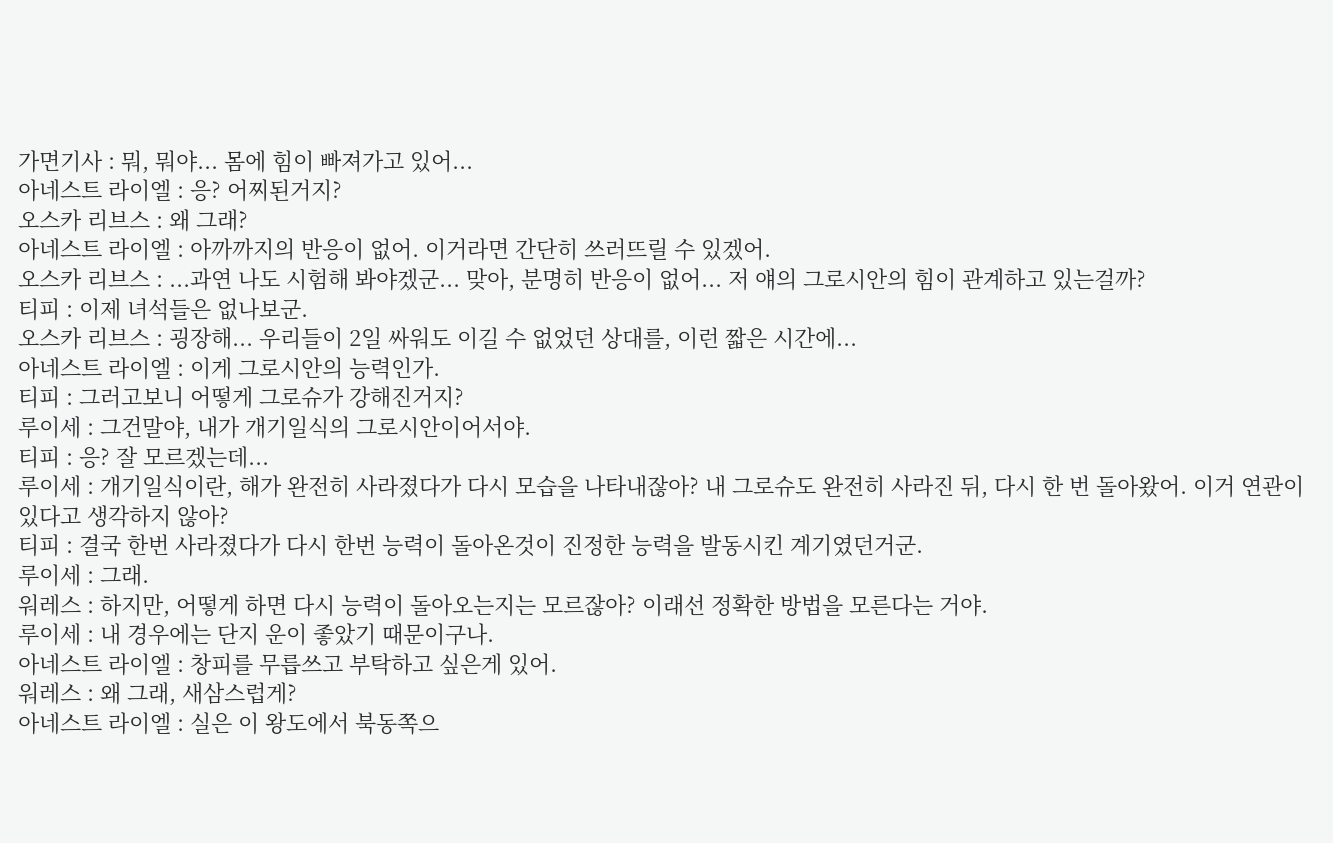가면기사 : 뭐, 뭐야... 몸에 힘이 빠져가고 있어...
아네스트 라이엘 : 응? 어찌된거지?
오스카 리브스 : 왜 그래?
아네스트 라이엘 : 아까까지의 반응이 없어. 이거라면 간단히 쓰러뜨릴 수 있겠어.
오스카 리브스 : ...과연 나도 시험해 봐야겠군... 맞아, 분명히 반응이 없어... 저 얘의 그로시안의 힘이 관계하고 있는걸까?
티피 : 이제 녀석들은 없나보군.
오스카 리브스 : 굉장해... 우리들이 2일 싸워도 이길 수 없었던 상대를, 이런 짧은 시간에...
아네스트 라이엘 : 이게 그로시안의 능력인가.
티피 : 그러고보니 어떻게 그로슈가 강해진거지?
루이세 : 그건말야, 내가 개기일식의 그로시안이어서야.
티피 : 응? 잘 모르겠는데...
루이세 : 개기일식이란, 해가 완전히 사라졌다가 다시 모습을 나타내잖아? 내 그로슈도 완전히 사라진 뒤, 다시 한 번 돌아왔어. 이거 연관이 있다고 생각하지 않아?
티피 : 결국 한번 사라졌다가 다시 한번 능력이 돌아온것이 진정한 능력을 발동시킨 계기였던거군.
루이세 : 그래.
워레스 : 하지만, 어떻게 하면 다시 능력이 돌아오는지는 모르잖아? 이래선 정확한 방법을 모른다는 거야.
루이세 : 내 경우에는 단지 운이 좋았기 때문이구나.
아네스트 라이엘 : 창피를 무릅쓰고 부탁하고 싶은게 있어.
워레스 : 왜 그래, 새삼스럽게?
아네스트 라이엘 : 실은 이 왕도에서 북동쪽으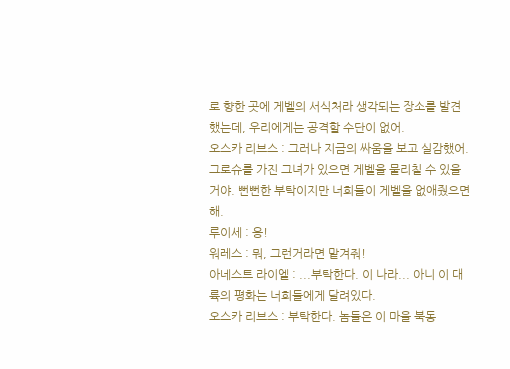로 향한 곳에 게벨의 서식처라 생각되는 장소를 발견했는데, 우리에게는 공격할 수단이 없어.
오스카 리브스 : 그러나 지금의 싸움을 보고 실감했어. 그로슈를 가진 그녀가 있으면 게벨을 물리칠 수 있을거야. 뻔뻔한 부탁이지만 너희들이 게벨을 없애줬으면 해.
루이세 : 응!
워레스 : 뭐, 그런거라면 맡겨줘!
아네스트 라이엘 : ...부탁한다. 이 나라... 아니 이 대륙의 평화는 너희들에게 달려있다.
오스카 리브스 : 부탁한다. 놈들은 이 마을 북동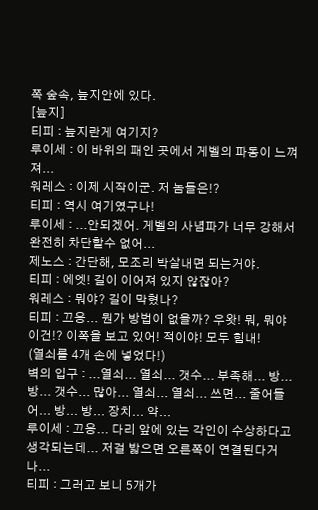쪽 숲속, 늪지안에 있다.
[늪지]
티피 : 늪지란게 여기지?
루이세 : 이 바위의 패인 곳에서 게벨의 파동이 느껴져...
워레스 : 이제 시작이군. 저 놈들은!?
티피 : 역시 여기였구나!
루이세 : ...안되겠어. 게벨의 사념파가 너무 강해서 완전히 차단할수 없어...
제노스 : 간단해, 모조리 박살내면 되는거야.
티피 : 에엣! 길이 이어져 있지 않잖아?
워레스 : 뭐야? 길이 막혔나?
티피 : 끄응... 뭔가 방법이 없을까? 우왓! 뭐, 뭐야 이건!? 이쪽을 보고 있어! 적이야! 모두 힘내!
(열쇠를 4개 손에 넣었다!)
벽의 입구 : ...열쇠... 열쇠... 갯수... 부족해... 방... 방... 갯수... 많아... 열쇠... 열쇠... 쓰면... 줄어들어... 방... 방... 장치... 약...
루이세 : 끄응... 다리 앞에 있는 각인이 수상하다고 생각되는데... 저걸 밟으면 오른쪽이 연결된다거나...
티피 : 그러고 보니 5개가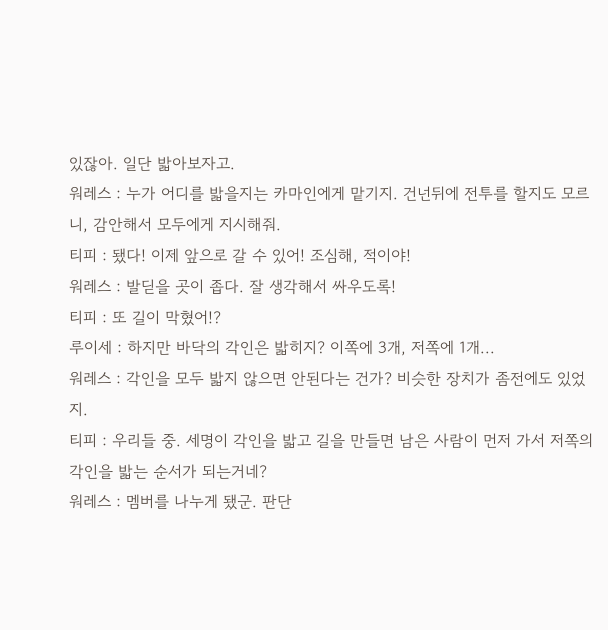있잖아. 일단 밟아보자고.
워레스 : 누가 어디를 밟을지는 카마인에게 맡기지. 건넌뒤에 전투를 할지도 모르니, 감안해서 모두에게 지시해줘.
티피 : 됐다! 이제 앞으로 갈 수 있어! 조심해, 적이야!
워레스 : 발딛을 곳이 좁다. 잘 생각해서 싸우도록!
티피 : 또 길이 막혔어!?
루이세 : 하지만 바닥의 각인은 밟히지? 이쪽에 3개, 저쪽에 1개...
워레스 : 각인을 모두 밟지 않으면 안된다는 건가? 비슷한 장치가 좀전에도 있었지.
티피 : 우리들 중. 세명이 각인을 밟고 길을 만들면 남은 사람이 먼저 가서 저쪽의 각인을 밟는 순서가 되는거네?
워레스 : 멤버를 나누게 됐군. 판단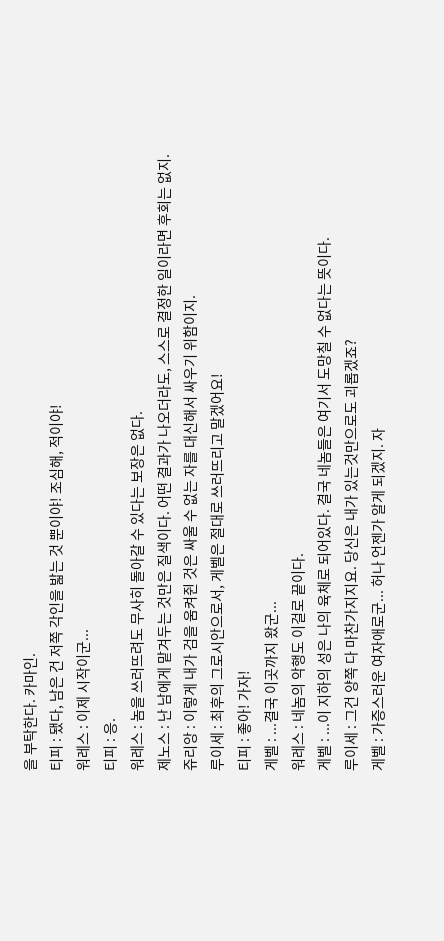을 부탁한다. 카마인.
티피 : 됐다, 남은 건 저쪽 각인을 밟는 것 뿐이야! 조심해, 적이야!
워레스 : 이제 시작이군...
티피 : 응.
워레스 : 놈을 쓰러뜨려도 무사히 돌아갈 수 있다는 보장은 없다.
제노스 : 난 남에게 맡겨두는 것만은 질색이다. 어떤 결과가 나오더라도, 스스로 결정한 일이라면 후회는 없지.
쥬리앙 : 이렇게 내가 검을 움켜쥔 것은 싸울 수 없는 자를 대신해서 싸우기 위함이지.
루이세 : 최후의 그로시안으로서, 게벨은 절대로 쓰러뜨리고 말겠어요!
티피 : 좋아! 가자!
게벨 : ...결국 이곳까지 왔군...
워레스 : 네놈의 악행도 이걸로 끝이다.
게벨 : ...이 지하의 성은 나의 육체로 되어있다. 결국 네놈들은 여기서 도망칠 수 없다는 뜻이다.
루이세 : 그건 양쪽 다 마찬가지지요. 당신은 내가 있는것만으로도 괴롭겠죠?
게벨 : 가증스러운 여자애로군... 허나 언젠가 알게 되겠지. 자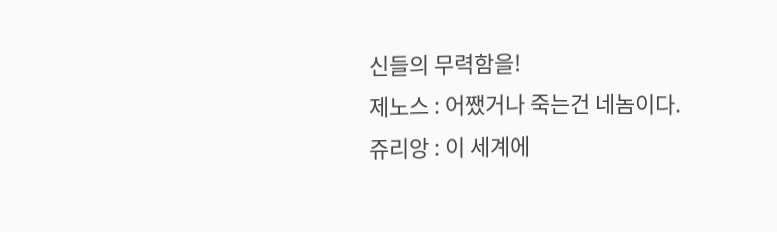신들의 무력함을!
제노스 : 어쨌거나 죽는건 네놈이다.
쥬리앙 : 이 세계에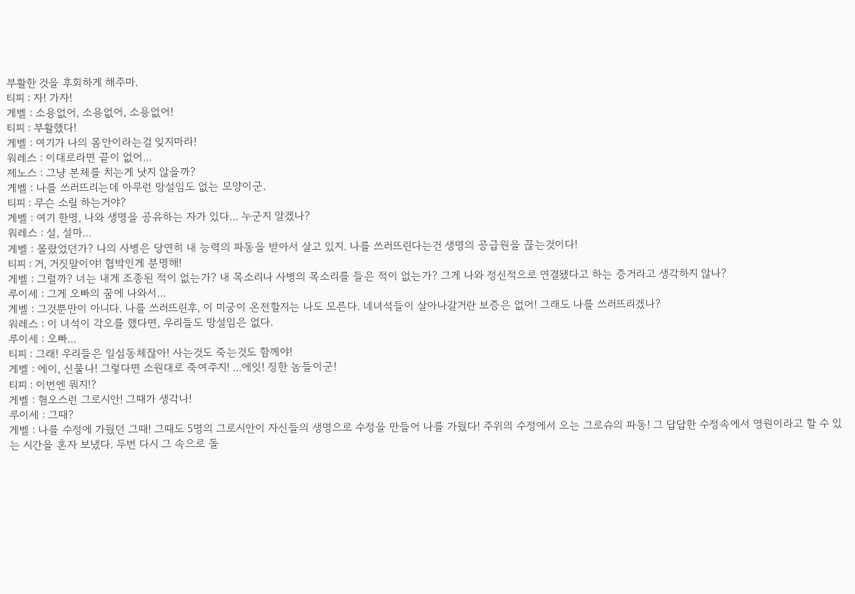부활한 것을 후회하게 해주마.
티피 : 자! 가자!
게벨 : 소용없어, 소용없어, 소용없어!
티피 : 부활했다!
게벨 : 여기가 나의 몸안이라는걸 잊지마라!
워레스 : 이대로라면 끝이 없어...
제노스 : 그냥 본체를 치는게 낫지 않을까?
게벨 : 나를 쓰러뜨리는데 아무런 망설임도 없는 모양이군.
티피 : 무슨 소릴 하는거야?
게벨 : 여기 한명, 나와 생명을 공유하는 자가 있다... 누군지 알겠나?
워레스 : 설, 설마...
게벨 : 몰랐었던가? 나의 사병은 당연히 내 능력의 파동을 받아서 살고 있지. 나를 쓰러뜨린다는건 생명의 공급원을 끊는것이다!
티피 : 거, 거짓말이야! 협박인게 분명해!
게벨 : 그럴까? 너는 내게 조종된 적이 없는가? 내 목소리나 사병의 목소리를 들은 적이 없는가? 그게 나와 정신적으로 연결됐다고 하는 증거라고 생각하지 않나?
루이세 : 그게 오빠의 꿈에 나와서...
게벨 : 그것뿐만이 아니다. 나를 쓰러뜨린후, 이 미궁이 온전할지는 나도 모른다. 네녀석들이 살아나갈거란 보증은 없어! 그래도 나를 쓰러뜨리겠나?
워레스 : 이 녀석이 각오를 했다면, 우리들도 망설임은 없다.
루이세 : 오빠...
티피 : 그래! 우리들은 일심동체잖아! 사는것도 죽는것도 함께야!
게벨 : 에이, 신물나! 그렇다면 소원대로 죽여주지! ...에잇! 징한 놈들이군!
티피 : 이번엔 뭐지!?
게벨 : 혐오스런 그로시안! 그때가 생각나!
루이세 : 그때?
게벨 : 나를 수정에 가뒀던 그때! 그때도 5명의 그로시안이 자신들의 생명으로 수정을 만들어 나를 가뒀다! 주위의 수정에서 오는 그로슈의 파동! 그 답답한 수정속에서 영원이라고 할 수 있는 시간을 혼자 보냈다. 두번 다시 그 속으로 돌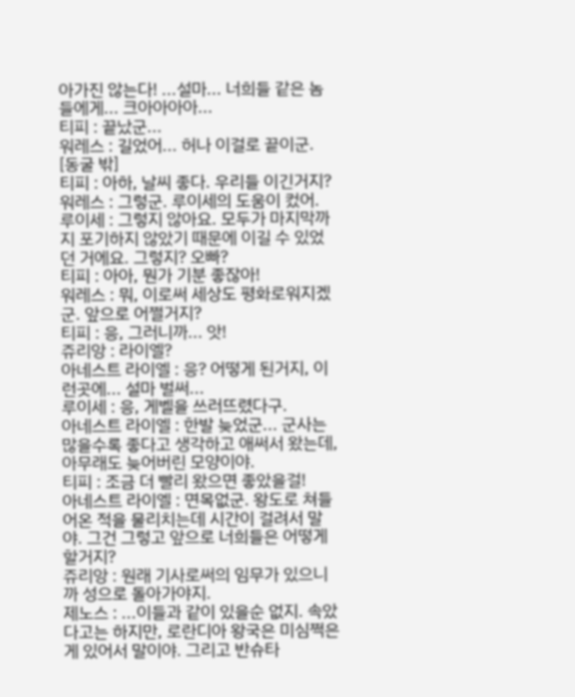아가진 않는다! ...설마... 너희들 같은 놈들에게... 크아아아아...
티피 : 끝났군...
워레스 : 길었어... 허나 이걸로 끝이군.
[동굴 밖]
티피 : 아하, 날씨 좋다. 우리들 이긴거지?
워레스 : 그렇군. 루이세의 도움이 컸어.
루이세 : 그렇지 않아요. 모두가 마지막까지 포기하지 않았기 때문에 이길 수 있었던 거에요. 그렇지? 오빠?
티피 : 아아, 뭔가 기분 좋잖아!
워레스 : 뭐, 이로써 세상도 평화로워지겠군. 앞으로 어쩔거지?
티피 : 응, 그러니까... 앗!
쥬리앙 : 라이엘?
아네스트 라이엘 : 응? 어떻게 된거지, 이런곳에... 설마 벌써...
루이세 : 응, 게벨을 쓰러뜨렸다구.
아네스트 라이엘 : 한발 늦었군... 군사는 많을수록 좋다고 생각하고 애써서 왔는데, 아무래도 늦어버린 모양이야.
티피 : 조금 더 빨리 왔으면 좋았을걸!
아네스트 라이엘 : 면목없군. 왕도로 쳐들어온 적을 물리치는데 시간이 걸려서 말야. 그건 그렇고 앞으로 너희들은 어떻게 할거지?
쥬리앙 : 원래 기사로써의 임무가 있으니까 성으로 돌아가야지.
제노스 : ...이들과 같이 있을순 없지. 속았다고는 하지만, 로란디아 왕국은 미심쩍은게 있어서 말이야. 그리고 반슈타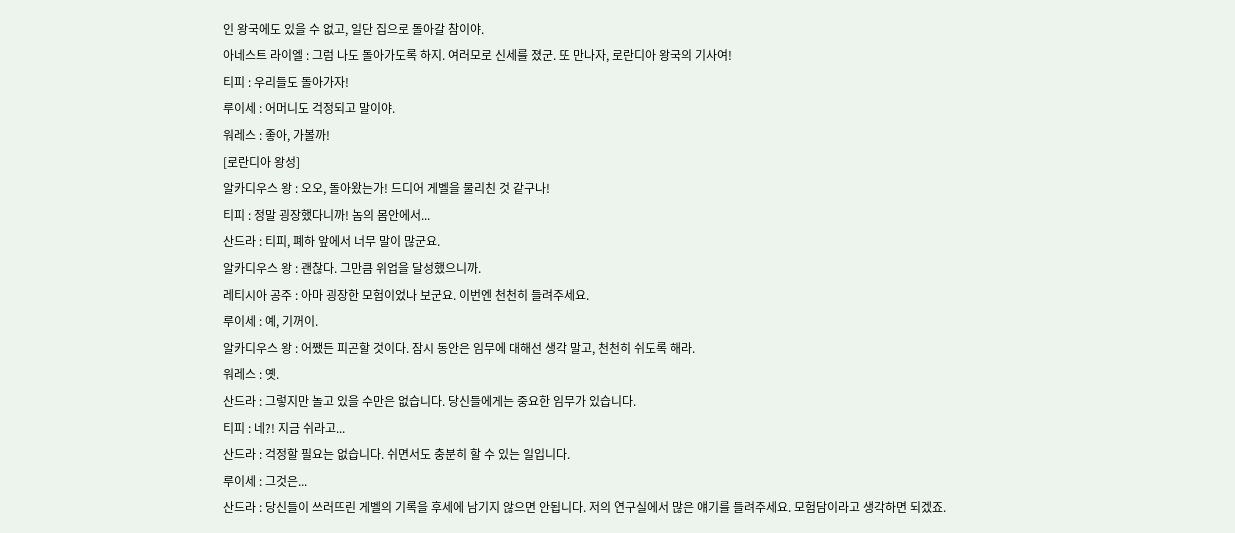인 왕국에도 있을 수 없고, 일단 집으로 돌아갈 참이야.
아네스트 라이엘 : 그럼 나도 돌아가도록 하지. 여러모로 신세를 졌군. 또 만나자, 로란디아 왕국의 기사여!
티피 : 우리들도 돌아가자!
루이세 : 어머니도 걱정되고 말이야.
워레스 : 좋아, 가볼까!
[로란디아 왕성]
알카디우스 왕 : 오오, 돌아왔는가! 드디어 게벨을 물리친 것 같구나!
티피 : 정말 굉장했다니까! 놈의 몸안에서...
산드라 : 티피, 폐하 앞에서 너무 말이 많군요.
알카디우스 왕 : 괜찮다. 그만큼 위업을 달성했으니까.
레티시아 공주 : 아마 굉장한 모험이었나 보군요. 이번엔 천천히 들려주세요.
루이세 : 예, 기꺼이.
알카디우스 왕 : 어쨌든 피곤할 것이다. 잠시 동안은 임무에 대해선 생각 말고, 천천히 쉬도록 해라.
워레스 : 옛.
산드라 : 그렇지만 놀고 있을 수만은 없습니다. 당신들에게는 중요한 임무가 있습니다.
티피 : 네?! 지금 쉬라고...
산드라 : 걱정할 필요는 없습니다. 쉬면서도 충분히 할 수 있는 일입니다.
루이세 : 그것은...
산드라 : 당신들이 쓰러뜨린 게벨의 기록을 후세에 남기지 않으면 안됩니다. 저의 연구실에서 많은 얘기를 들려주세요. 모험담이라고 생각하면 되겠죠.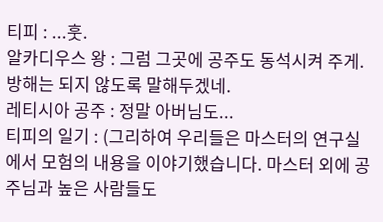티피 : ...훗.
알카디우스 왕 : 그럼 그곳에 공주도 동석시켜 주게. 방해는 되지 않도록 말해두겠네.
레티시아 공주 : 정말 아버님도...
티피의 일기 : (그리하여 우리들은 마스터의 연구실에서 모험의 내용을 이야기했습니다. 마스터 외에 공주님과 높은 사람들도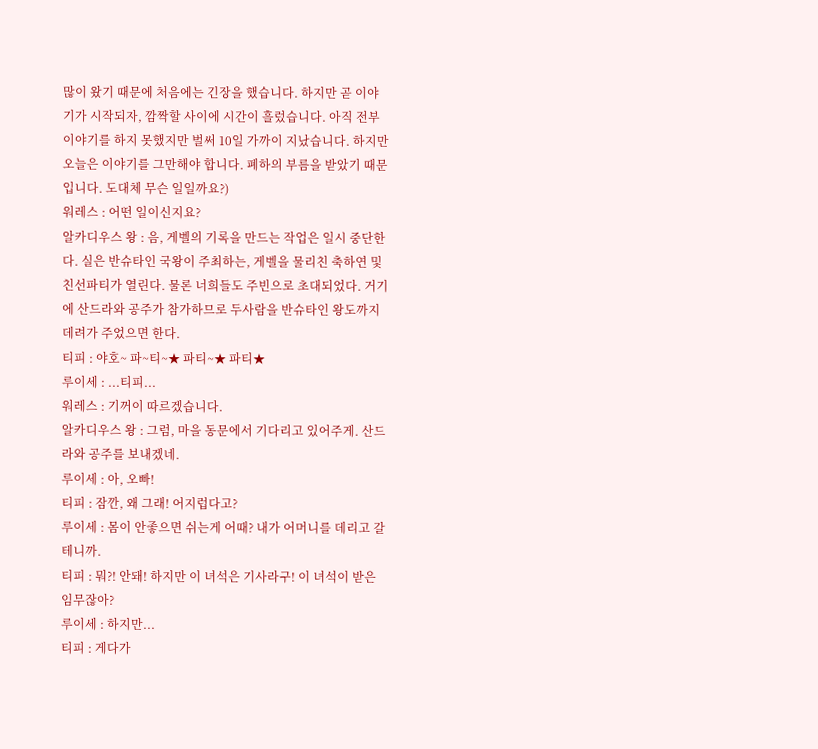많이 왔기 때문에 처음에는 긴장을 했습니다. 하지만 곧 이야기가 시작되자, 깜짝할 사이에 시간이 흘렀습니다. 아직 전부 이야기를 하지 못했지만 벌써 10일 가까이 지났습니다. 하지만 오늘은 이야기를 그만해야 합니다. 폐하의 부름을 받았기 때문입니다. 도대체 무슨 일일까요?)
워레스 : 어떤 일이신지요?
알카디우스 왕 : 음, 게벨의 기록을 만드는 작업은 일시 중단한다. 실은 반슈타인 국왕이 주최하는, 게벨을 물리친 축하연 및 친선파티가 열린다. 물론 너희들도 주빈으로 초대되었다. 거기에 산드라와 공주가 참가하므로 두사람을 반슈타인 왕도까지 데려가 주었으면 한다.
티피 : 야호~ 파~티~★ 파티~★ 파티★
루이세 : ...티피...
워레스 : 기꺼이 따르겠습니다.
알카디우스 왕 : 그럼, 마을 동문에서 기다리고 있어주게. 산드라와 공주를 보내겠네.
루이세 : 아, 오빠!
티피 : 잠깐, 왜 그래! 어지럽다고?
루이세 : 몸이 안좋으면 쉬는게 어때? 내가 어머니를 데리고 갈테니까.
티피 : 뭐?! 안돼! 하지만 이 녀석은 기사라구! 이 녀석이 받은 임무잖아?
루이세 : 하지만...
티피 : 게다가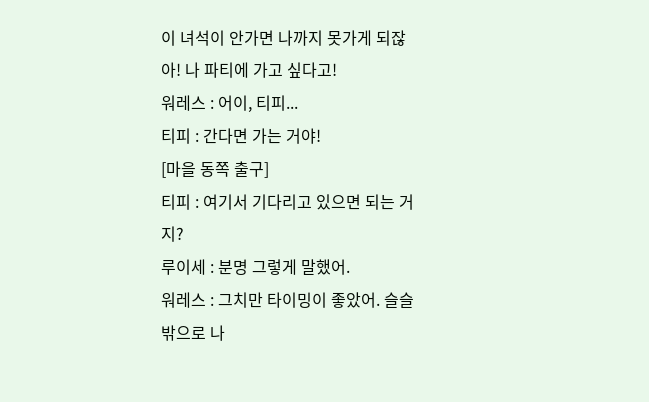이 녀석이 안가면 나까지 못가게 되잖아! 나 파티에 가고 싶다고!
워레스 : 어이, 티피...
티피 : 간다면 가는 거야!
[마을 동쪽 출구]
티피 : 여기서 기다리고 있으면 되는 거지?
루이세 : 분명 그렇게 말했어.
워레스 : 그치만 타이밍이 좋았어. 슬슬 밖으로 나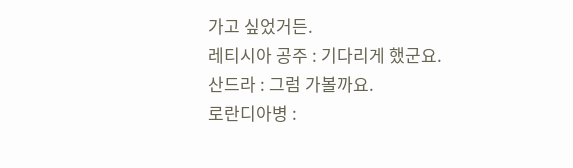가고 싶었거든.
레티시아 공주 : 기다리게 했군요.
산드라 : 그럼 가볼까요.
로란디아병 :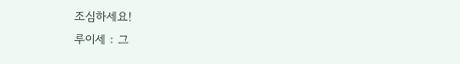조심하세요!
루이세 : 그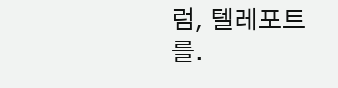럼, 텔레포트를.